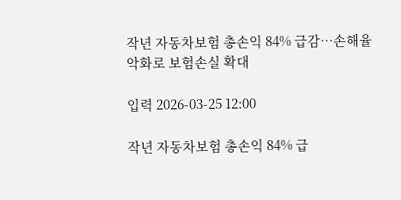작년 자동차보험 총손익 84% 급감…손해율 악화로 보험손실 확대

입력 2026-03-25 12:00

작년 자동차보험 총손익 84% 급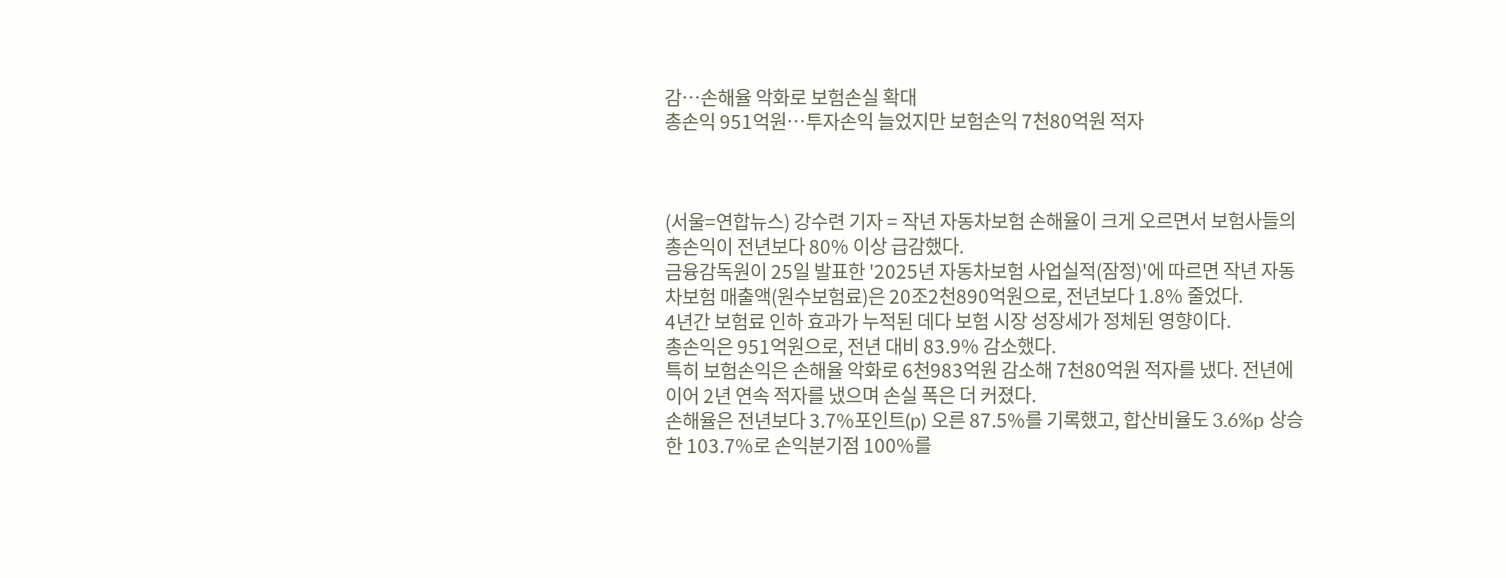감…손해율 악화로 보험손실 확대
총손익 951억원…투자손익 늘었지만 보험손익 7천80억원 적자



(서울=연합뉴스) 강수련 기자 = 작년 자동차보험 손해율이 크게 오르면서 보험사들의 총손익이 전년보다 80% 이상 급감했다.
금융감독원이 25일 발표한 '2025년 자동차보험 사업실적(잠정)'에 따르면 작년 자동차보험 매출액(원수보험료)은 20조2천890억원으로, 전년보다 1.8% 줄었다.
4년간 보험료 인하 효과가 누적된 데다 보험 시장 성장세가 정체된 영향이다.
총손익은 951억원으로, 전년 대비 83.9% 감소했다.
특히 보험손익은 손해율 악화로 6천983억원 감소해 7천80억원 적자를 냈다. 전년에 이어 2년 연속 적자를 냈으며 손실 폭은 더 커졌다.
손해율은 전년보다 3.7%포인트(p) 오른 87.5%를 기록했고, 합산비율도 3.6%p 상승한 103.7%로 손익분기점 100%를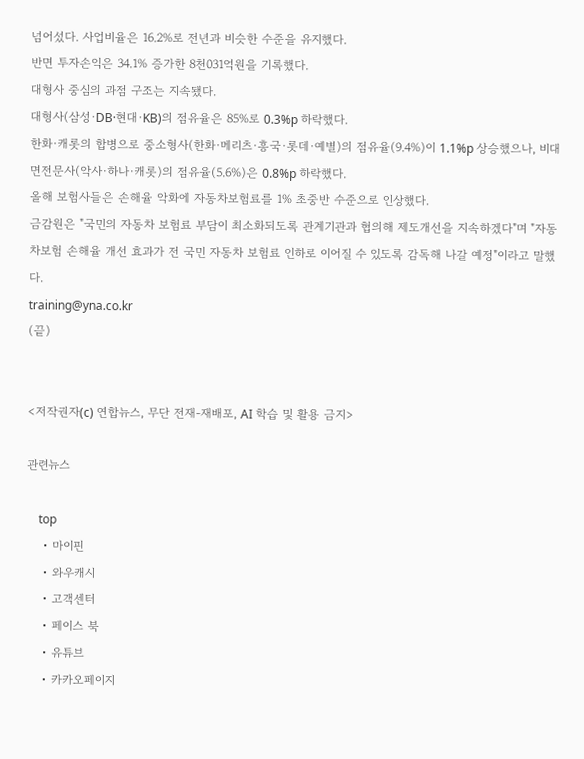넘어섰다. 사업비율은 16.2%로 전년과 비슷한 수준을 유지했다.
반면 투자손익은 34.1% 증가한 8천031억원을 기록했다.
대형사 중심의 과점 구조는 지속됐다.
대형사(삼성·DB·현대·KB)의 점유율은 85%로 0.3%p 하락했다.
한화·캐롯의 합병으로 중소형사(한화·메리츠·흥국·롯데·예별)의 점유율(9.4%)이 1.1%p 상승했으나, 비대면전문사(악사·하나·캐롯)의 점유율(5.6%)은 0.8%p 하락했다.
올해 보험사들은 손해율 악화에 자동차보험료를 1% 초중반 수준으로 인상했다.
금감원은 "국민의 자동차 보험료 부담이 최소화되도록 관계기관과 협의해 제도개선을 지속하겠다"며 "자동차보험 손해율 개선 효과가 전 국민 자동차 보험료 인하로 이어질 수 있도록 감독해 나갈 예정"이라고 말했다.
training@yna.co.kr
(끝)


<저작권자(c) 연합뉴스, 무단 전재-재배포, AI 학습 및 활용 금지>

관련뉴스

    top
    • 마이핀
    • 와우캐시
    • 고객센터
    • 페이스 북
    • 유튜브
    • 카카오페이지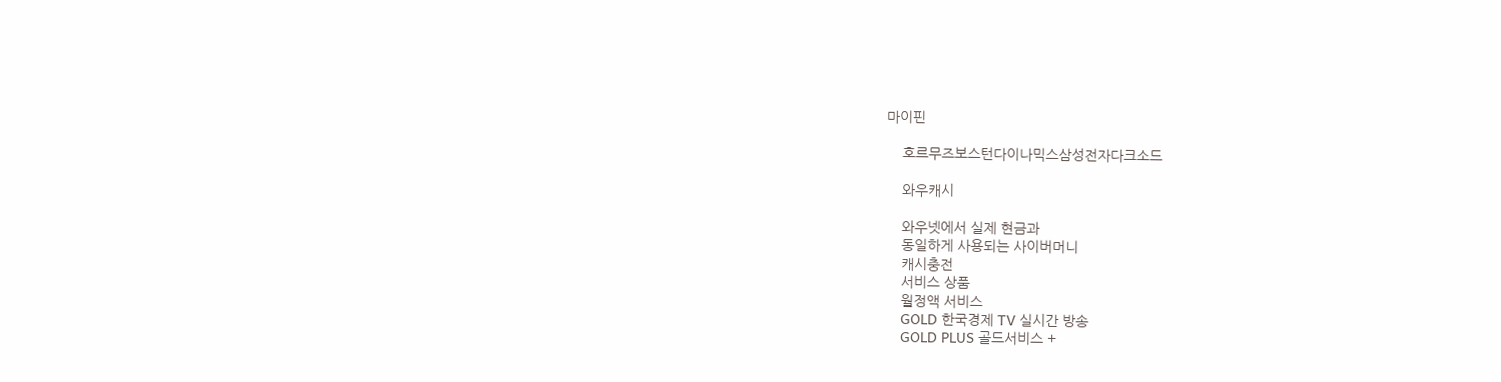마이핀

    호르무즈보스턴다이나믹스삼성전자다크소드

    와우캐시

    와우넷에서 실제 현금과
    동일하게 사용되는 사이버머니
    캐시충전
    서비스 상품
    월정액 서비스
    GOLD 한국경제 TV 실시간 방송
    GOLD PLUS 골드서비스 +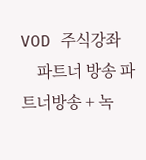VOD 주식강좌
    파트너 방송 파트너방송 + 녹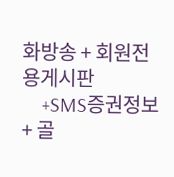화방송 + 회원전용게시판
    +SMS증권정보 + 골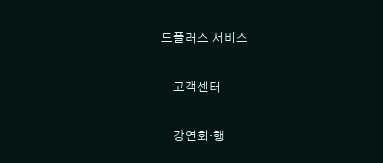드플러스 서비스

    고객센터

    강연회·행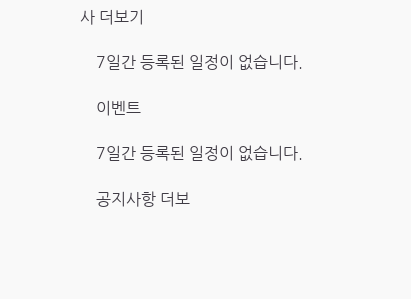사 더보기

    7일간 등록된 일정이 없습니다.

    이벤트

    7일간 등록된 일정이 없습니다.

    공지사항 더보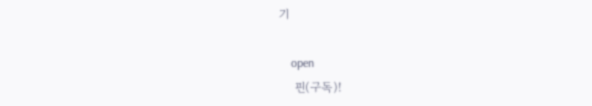기

    open
    핀(구독)!